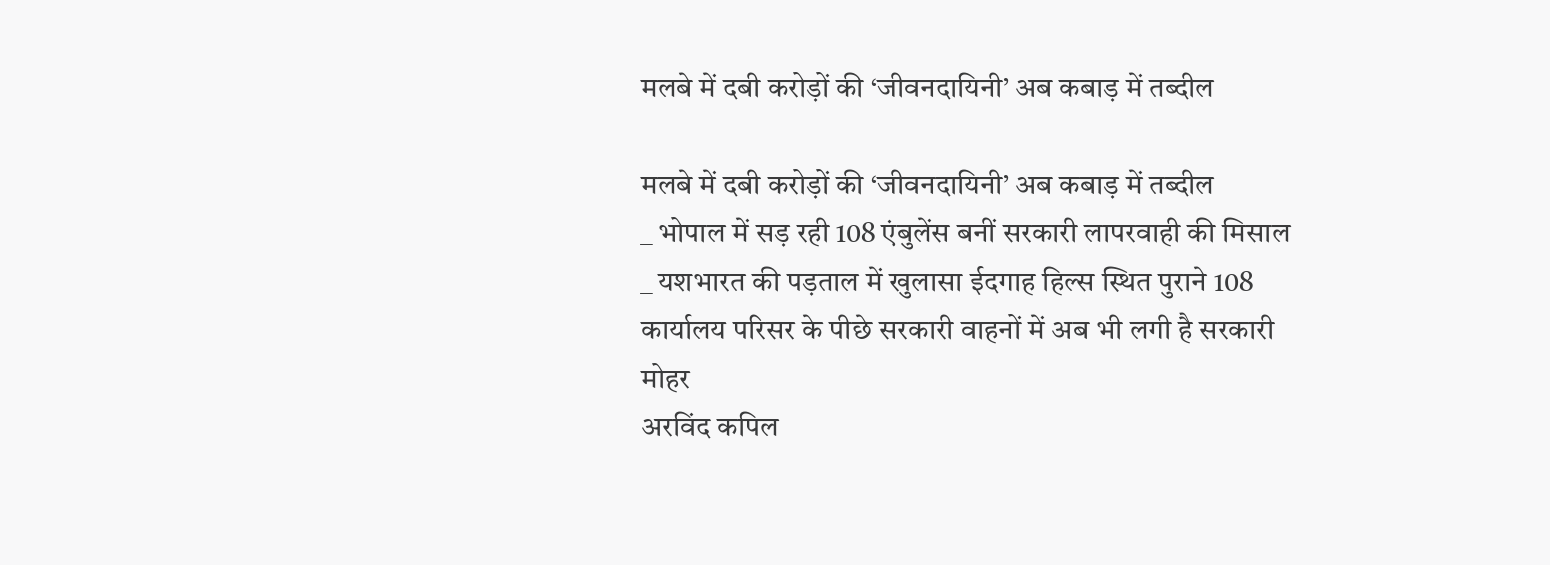मलबे में दबी करोड़ों की ‘जीवनदायिनी’ अब कबाड़ में तब्दील

मलबे में दबी करोड़ों की ‘जीवनदायिनी’ अब कबाड़ में तब्दील
_ भोपाल में सड़ रही 108 एंबुलेंस बनीं सरकारी लापरवाही की मिसाल
_ यशभारत की पड़ताल में खुलासा ईदगाह हिल्स स्थित पुराने 108 कार्यालय परिसर के पीछे सरकारी वाहनों में अब भी लगी है सरकारी मोहर
अरविंद कपिल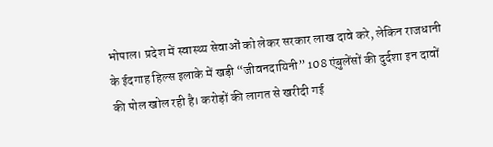भोपाल। प्रदेश में स्वास्थ्य सेवाओं को लेकर सरकार लाख दावे करे, लेकिन राजधानी के ईदगाह हिल्स इलाके में खड़ी “जीवनदायिनी” 108 एंबुलेंसों की दुर्दशा इन दावों की पोल खोल रही है। करोड़ों की लागत से खरीदी गई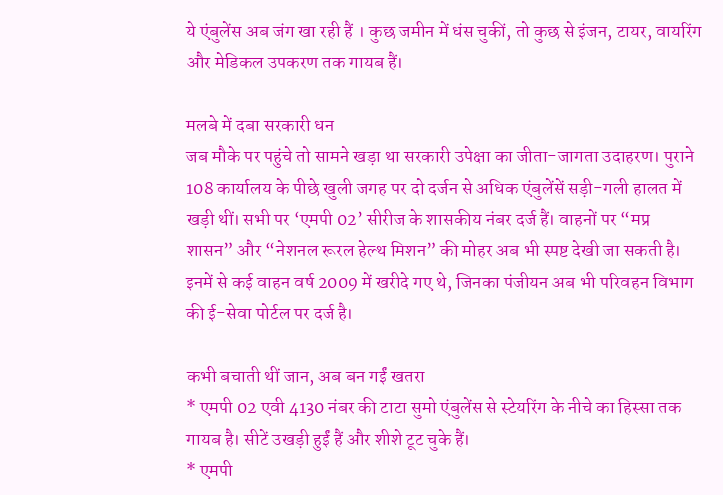ये एंबुलेंस अब जंग खा रही हैं । कुछ जमीन में धंस चुकीं, तो कुछ से इंजन, टायर, वायरिंग और मेडिकल उपकरण तक गायब हैं।

मलबे में दबा सरकारी धन
जब मौके पर पहुंचे तो सामने खड़ा था सरकारी उपेक्षा का जीता-जागता उदाहरण। पुराने 108 कार्यालय के पीछे खुली जगह पर दो दर्जन से अधिक एंबुलेंसें सड़ी-गली हालत में खड़ी थीं। सभी पर ‘एमपी 02’ सीरीज के शासकीय नंबर दर्ज हैं। वाहनों पर “मप्र शासन” और “नेशनल रूरल हेल्थ मिशन” की मोहर अब भी स्पष्ट देखी जा सकती है।
इनमें से कई वाहन वर्ष 2009 में खरीदे गए थे, जिनका पंजीयन अब भी परिवहन विभाग की ई-सेवा पोर्टल पर दर्ज है।

कभी बचाती थीं जान, अब बन गईं खतरा
* एमपी 02 एवी 4130 नंबर की टाटा सुमो एंबुलेंस से स्टेयरिंग के नीचे का हिस्सा तक गायब है। सीटें उखड़ी हुईं हैं और शीशे टूट चुके हैं।
* एमपी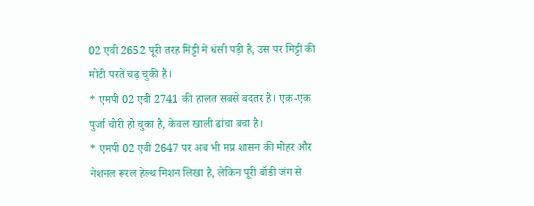02 एवी 2652 पूरी तरह मिट्टी में धंसी पड़ी है, उस पर मिट्टी की मोटी परतें चढ़ चुकी हैं।
* एमपी 02 एवी 2741 की हालत सबसे बदतर है। एक-एक पुर्जा चोरी हो चुका है, केवल खाली ढांचा बचा है।
* एमपी 02 एवी 2647 पर अब भी मप्र शासन की मोहर और नेशनल रूरल हेल्थ मिशन लिखा है, लेकिन पूरी बॉडी जंग से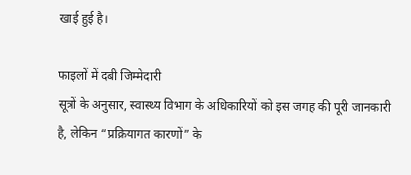खाई हुई है।

फाइलों में दबी जिम्मेदारी
सूत्रों के अनुसार, स्वास्थ्य विभाग के अधिकारियों को इस जगह की पूरी जानकारी है, लेकिन “प्रक्रियागत कारणों” के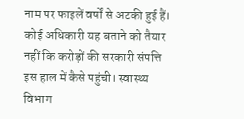नाम पर फाइलें वर्षों से अटकी हुई हैं। कोई अधिकारी यह बताने को तैयार नहीं कि करोड़ों की सरकारी संपत्ति इस हाल में कैसे पहुंची। स्वास्थ्य विभाग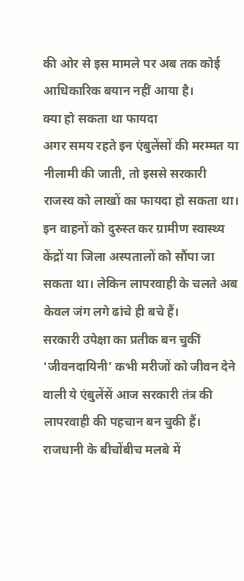की ओर से इस मामले पर अब तक कोई आधिकारिक बयान नहीं आया है।
क्या हो सकता था फायदा
अगर समय रहते इन एंबुलेंसों की मरम्मत या नीलामी की जाती, तो इससे सरकारी राजस्व को लाखों का फायदा हो सकता था। इन वाहनों को दुरुस्त कर ग्रामीण स्वास्थ्य केंद्रों या जिला अस्पतालों को सौंपा जा सकता था। लेकिन लापरवाही के चलते अब केवल जंग लगे ढांचे ही बचे हैं।
सरकारी उपेक्षा का प्रतीक बन चुकीं ‘जीवनदायिनी’ कभी मरीजों को जीवन देने वाली ये एंबुलेंसें आज सरकारी तंत्र की लापरवाही की पहचान बन चुकी हैं। राजधानी के बीचोंबीच मलबे में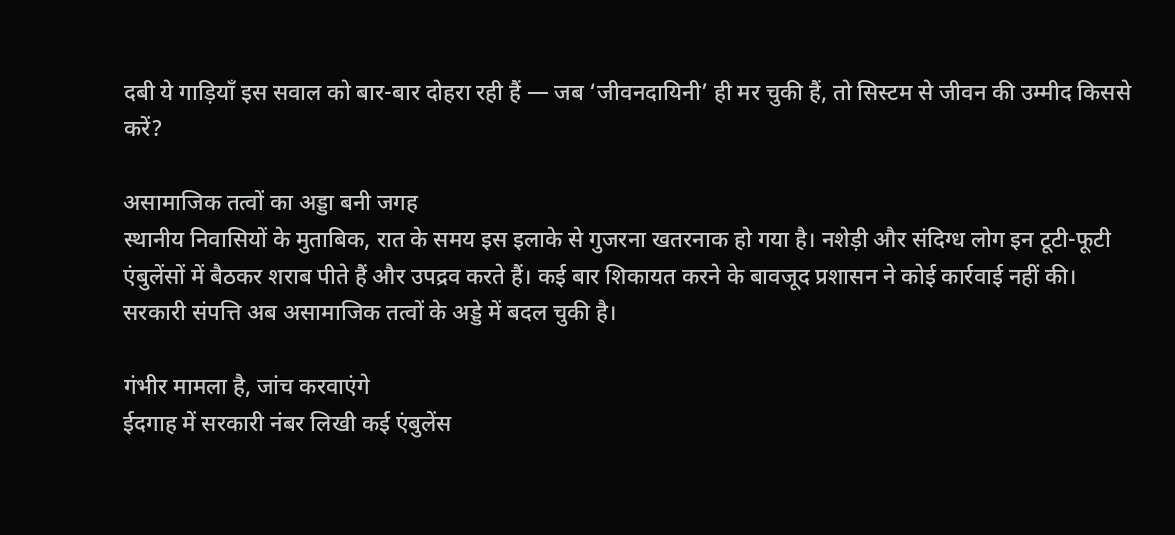दबी ये गाड़ियाँ इस सवाल को बार-बार दोहरा रही हैं — जब ‘जीवनदायिनी’ ही मर चुकी हैं, तो सिस्टम से जीवन की उम्मीद किससे करें?

असामाजिक तत्वों का अड्डा बनी जगह
स्थानीय निवासियों के मुताबिक, रात के समय इस इलाके से गुजरना खतरनाक हो गया है। नशेड़ी और संदिग्ध लोग इन टूटी-फूटी एंबुलेंसों में बैठकर शराब पीते हैं और उपद्रव करते हैं। कई बार शिकायत करने के बावजूद प्रशासन ने कोई कार्रवाई नहीं की। सरकारी संपत्ति अब असामाजिक तत्वों के अड्डे में बदल चुकी है।

गंभीर मामला है, जांच करवाएंगे
ईदगाह में सरकारी नंबर लिखी कई एंबुलेंस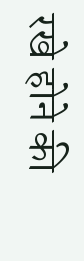रखे होने की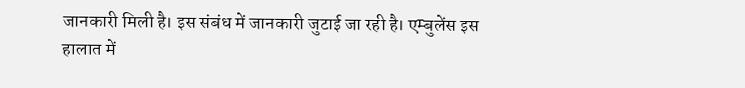जानकारी मिली है। इस संबंध में जानकारी जुटाई जा रही है। एम्बुलेंस इस हालात में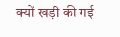क्यों खड़ी की गई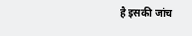है इसकी जांच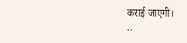कराई जाएगी।
..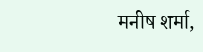मनीष शर्मा,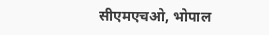सीएमएचओ, भोपाल